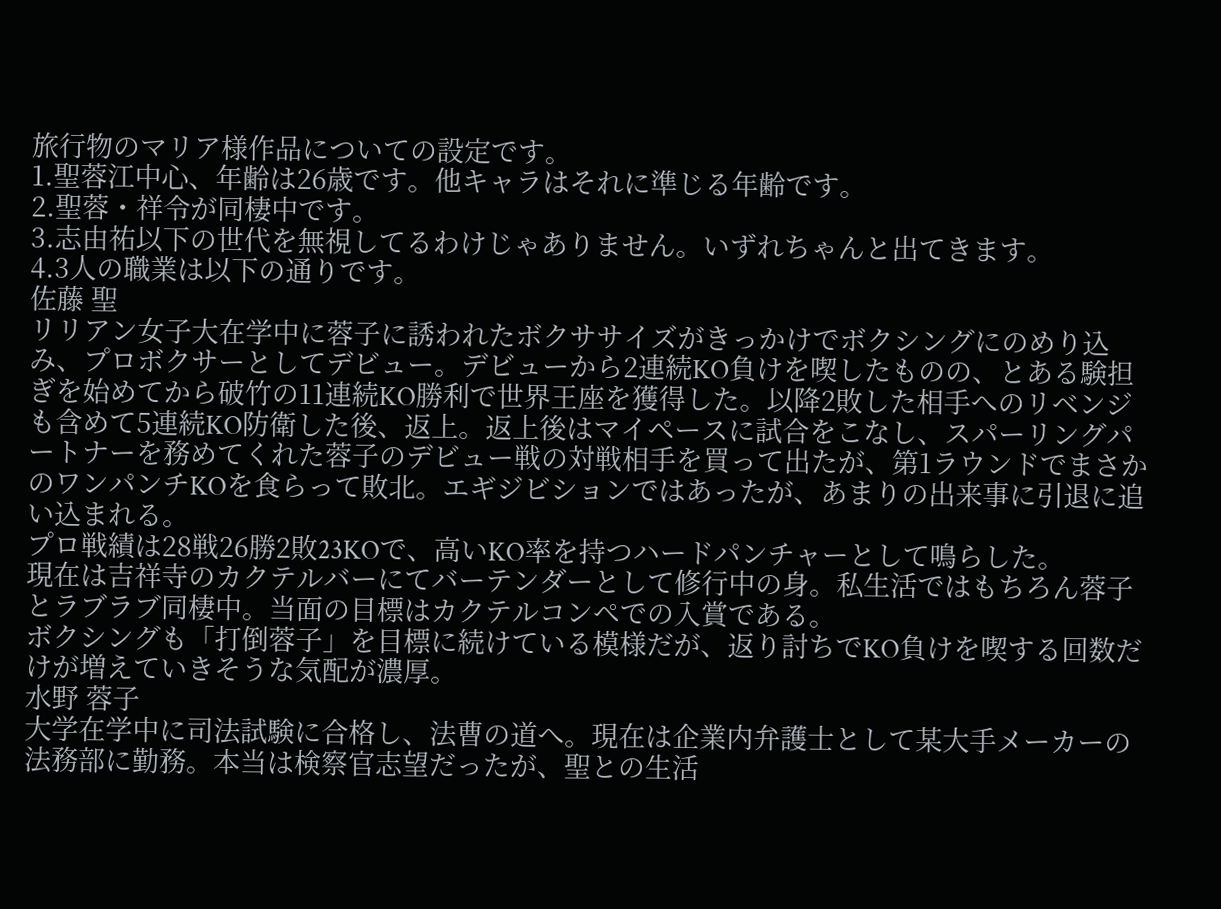旅行物のマリア様作品についての設定です。
1.聖蓉江中心、年齢は26歳です。他キャラはそれに準じる年齢です。
2.聖蓉・祥令が同棲中です。
3.志由祐以下の世代を無視してるわけじゃありません。いずれちゃんと出てきます。
4.3人の職業は以下の通りです。
佐藤 聖
リリアン女子大在学中に蓉子に誘われたボクササイズがきっかけでボクシングにのめり込み、プロボクサーとしてデビュー。デビューから2連続KO負けを喫したものの、とある験担ぎを始めてから破竹の11連続KO勝利で世界王座を獲得した。以降2敗した相手へのリベンジも含めて5連続KO防衛した後、返上。返上後はマイペースに試合をこなし、スパーリングパートナーを務めてくれた蓉子のデビュー戦の対戦相手を買って出たが、第1ラウンドでまさかのワンパンチKOを食らって敗北。エギジビションではあったが、あまりの出来事に引退に追い込まれる。
プロ戦績は28戦26勝2敗23KOで、高いKO率を持つハードパンチャーとして鳴らした。
現在は吉祥寺のカクテルバーにてバーテンダーとして修行中の身。私生活ではもちろん蓉子とラブラブ同棲中。当面の目標はカクテルコンペでの入賞である。
ボクシングも「打倒蓉子」を目標に続けている模様だが、返り討ちでKO負けを喫する回数だけが増えていきそうな気配が濃厚。
水野 蓉子
大学在学中に司法試験に合格し、法曹の道へ。現在は企業内弁護士として某大手メーカーの法務部に勤務。本当は検察官志望だったが、聖との生活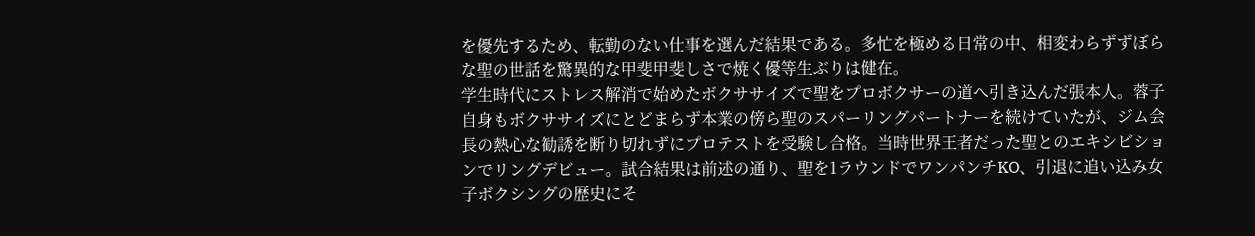を優先するため、転勤のない仕事を選んだ結果である。多忙を極める日常の中、相変わらずずぼらな聖の世話を驚異的な甲斐甲斐しさで焼く優等生ぶりは健在。
学生時代にストレス解消で始めたボクササイズで聖をプロボクサーの道へ引き込んだ張本人。蓉子自身もボクササイズにとどまらず本業の傍ら聖のスパーリングパートナーを続けていたが、ジム会長の熱心な勧誘を断り切れずにプロテストを受験し合格。当時世界王者だった聖とのエキシビションでリングデビュー。試合結果は前述の通り、聖を1ラウンドでワンパンチKO、引退に追い込み女子ボクシングの歴史にそ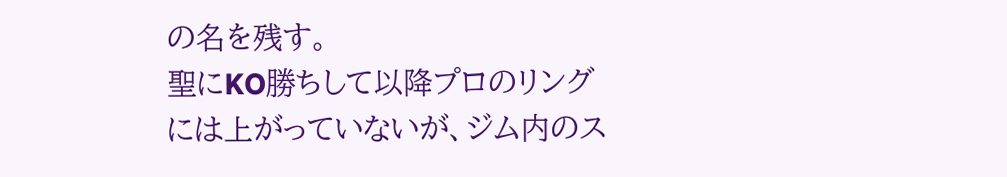の名を残す。
聖にKO勝ちして以降プロのリングには上がっていないが、ジム内のス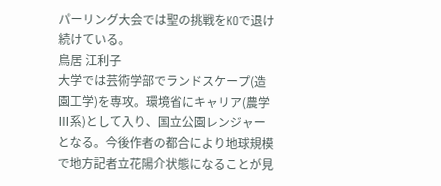パーリング大会では聖の挑戦をKOで退け続けている。
鳥居 江利子
大学では芸術学部でランドスケープ(造園工学)を専攻。環境省にキャリア(農学Ⅲ系)として入り、国立公園レンジャーとなる。今後作者の都合により地球規模で地方記者立花陽介状態になることが見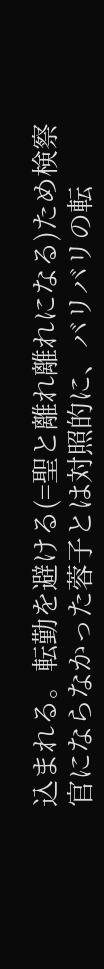込まれる。転勤を避ける(=聖と離れ離れになる)ため検察官にならなかった蓉子とは対照的に、バリバリの転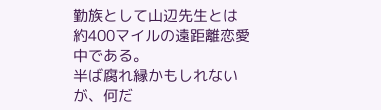勤族として山辺先生とは約400マイルの遠距離恋愛中である。
半ば腐れ縁かもしれないが、何だ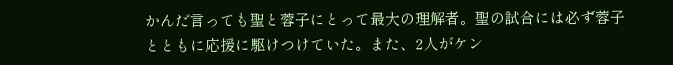かんだ言っても聖と蓉子にとって最大の理解者。聖の試合には必ず蓉子とともに応援に駆けつけていた。また、2人がケン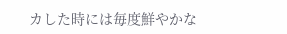カした時には毎度鮮やかな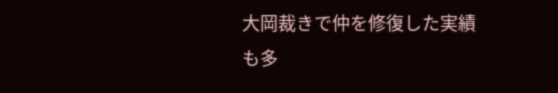大岡裁きで仲を修復した実績も多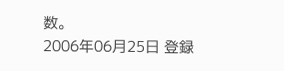数。
2006年06月25日 登録